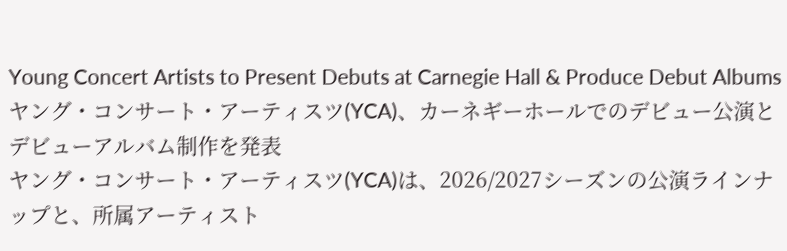Young Concert Artists to Present Debuts at Carnegie Hall & Produce Debut Albums
ヤング・コンサート・アーティスツ(YCA)、カーネギーホールでのデビュー公演とデビューアルバム制作を発表
ヤング・コンサート・アーティスツ(YCA)は、2026/2027シーズンの公演ラインナップと、所属アーティスト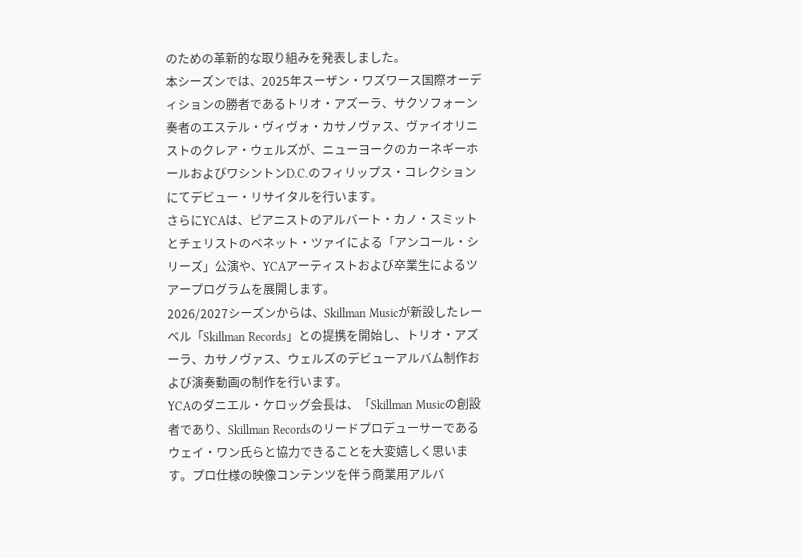のための革新的な取り組みを発表しました。
本シーズンでは、2025年スーザン・ワズワース国際オーディションの勝者であるトリオ・アズーラ、サクソフォーン奏者のエステル・ヴィヴォ・カサノヴァス、ヴァイオリニストのクレア・ウェルズが、ニューヨークのカーネギーホールおよびワシントンD.C.のフィリップス・コレクションにてデビュー・リサイタルを行います。
さらにYCAは、ピアニストのアルバート・カノ・スミットとチェリストのベネット・ツァイによる「アンコール・シリーズ」公演や、YCAアーティストおよび卒業生によるツアープログラムを展開します。
2026/2027シーズンからは、Skillman Musicが新設したレーベル「Skillman Records」との提携を開始し、トリオ・アズーラ、カサノヴァス、ウェルズのデビューアルバム制作および演奏動画の制作を行います。
YCAのダニエル・ケロッグ会長は、「Skillman Musicの創設者であり、Skillman Recordsのリードプロデューサーであるウェイ・ワン氏らと協力できることを大変嬉しく思います。プロ仕様の映像コンテンツを伴う商業用アルバ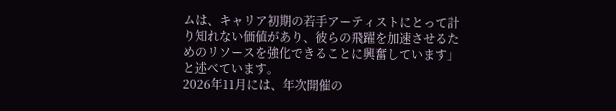ムは、キャリア初期の若手アーティストにとって計り知れない価値があり、彼らの飛躍を加速させるためのリソースを強化できることに興奮しています」と述べています。
2026年11月には、年次開催の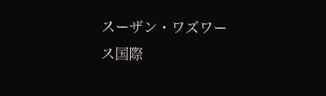スーザン・ワズワース国際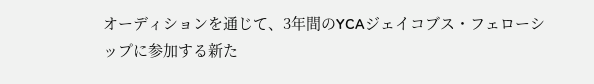オーディションを通じて、3年間のYCAジェイコブス・フェローシップに参加する新た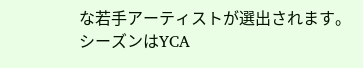な若手アーティストが選出されます。
シーズンはYCA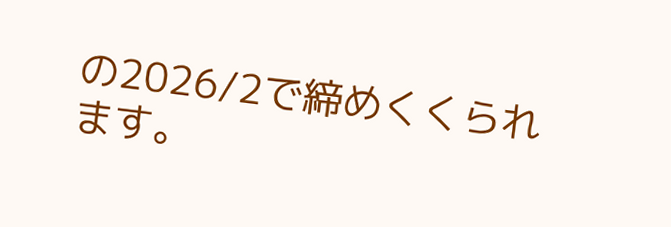の2026/2で締めくくられます。